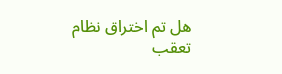هل تم اختراق نظام تعقب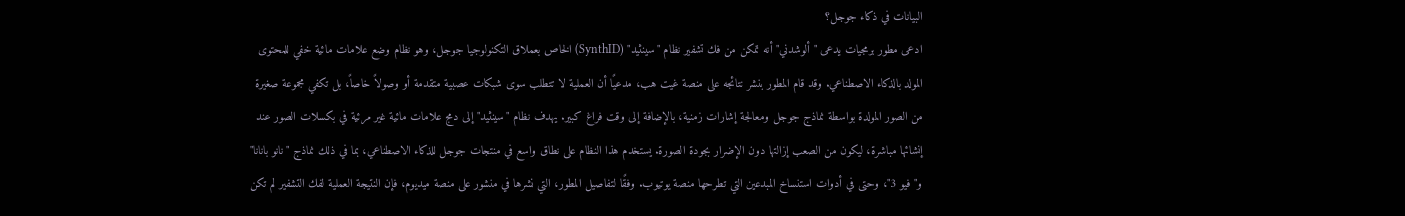البيانات في ذكاء جوجل؟
ادعى مطور برمجيات يدعى "ألوشدني" أنه تمكن من فك تشفير نظام "سينثيد" (SynthID) الخاص بعملاق التكنولوجيا جوجل، وهو نظام وضع علامات مائية خفي للمحتوى المولد بالذكاء الاصطناعي. وقد قام المطور بنشر نتائجه على منصة غيت هب، مدعيًا أن العملية لا تتطلب سوى شبكات عصبية متقدمة أو وصولاً خاصاً، بل تكفي مجموعة صغيرة من الصور المولدة بواسطة نماذج جوجل ومعالجة إشارات زمنية، بالإضافة إلى وقت فراغ كبير. يهدف نظام "سينثيد" إلى دمج علامات مائية غير مرئية في بكسلات الصور عند إنشائها مباشرة، ليكون من الصعب إزالتها دون الإضرار بجودة الصورة. يستخدم هذا النظام على نطاق واسع في منتجات جوجل للذكاء الاصطناعي، بما في ذلك نماذج "نانو بانانا" و"فيو 3"، وحتى في أدوات استنساخ المبدعين التي تطرحها منصة يوتيوب. وفقًا لتفاصيل المطور، التي نشرها في منشور على منصة ميديوم، فإن النتيجة العملية لفك التشفير لم تكن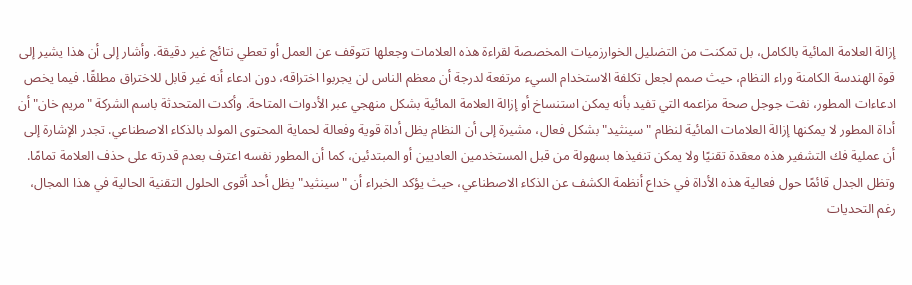إزالة العلامة المائية بالكامل، بل تمكنت من التضليل الخوارزميات المخصصة لقراءة هذه العلامات وجعلها تتوقف عن العمل أو تعطي نتائج غير دقيقة. وأشار إلى أن هذا يشير إلى قوة الهندسة الكامنة وراء النظام، حيث صمم لجعل تكلفة الاستخدام السيء مرتفعة لدرجة أن معظم الناس لن يجربوا اختراقه، دون ادعاء أنه غير قابل للاختراق مطلقًا. فيما يخص ادعاءات المطور، نفت جوجل صحة مزاعمه التي تفيد بأنه يمكن استنساخ أو إزالة العلامة المائية بشكل منهجي عبر الأدوات المتاحة. وأكدت المتحدثة باسم الشركة "مريم خان" أن أداة المطور لا يمكنها إزالة العلامات المائية لنظام "سينثيد" بشكل فعال، مشيرة إلى أن النظام يظل أداة قوية وفعالة لحماية المحتوى المولد بالذكاء الاصطناعي. تجدر الإشارة إلى أن عملية فك التشفير هذه معقدة تقنيًا ولا يمكن تنفيذها بسهولة من قبل المستخدمين العاديين أو المبتدئين، كما أن المطور نفسه اعترف بعدم قدرته على حذف العلامة تمامًا. وتظل الجدل قائمًا حول فعالية هذه الأداة في خداع أنظمة الكشف عن الذكاء الاصطناعي، حيث يؤكد الخبراء أن "سينثيد" يظل أحد أقوى الحلول التقنية الحالية في هذا المجال، رغم التحديات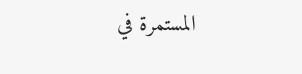المستمرة في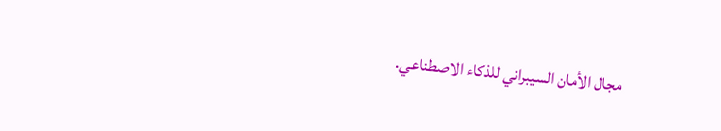مجال الأمان السيبراني للذكاء الاصطناعي.